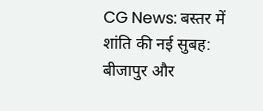CG News: बस्तर में शांति की नई सुबह: बीजापुर और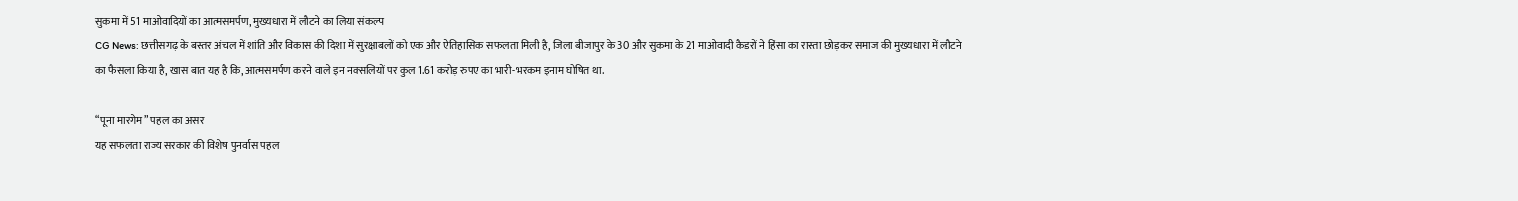सुकमा में 51 माओवादियों का आत्मसमर्पण, मुख्यधारा में लौटने का लिया संकल्प
CG News: छत्तीसगढ़ के बस्तर अंचल में शांति और विकास की दिशा में सुरक्षाबलों को एक और ऐतिहासिक सफलता मिली है, जिला बीजापुर के 30 और सुकमा के 21 माओवादी कैडरों ने हिंसा का रास्ता छोड़कर समाज की मुख्यधारा में लौटने का फैसला किया है, खास बात यह है कि, आत्मसमर्पण करने वाले इन नक्सलियों पर कुल 1.61 करोड़ रुपए का भारी-भरकम इनाम घोषित था.

“पूना मारगेम” पहल का असर
यह सफलता राज्य सरकार की विशेष पुनर्वास पहल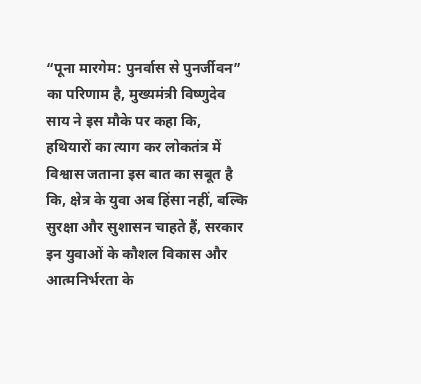“पूना मारगेम: पुनर्वास से पुनर्जीवन” का परिणाम है, मुख्यमंत्री विष्णुदेव साय ने इस मौके पर कहा कि, हथियारों का त्याग कर लोकतंत्र में विश्वास जताना इस बात का सबूत है कि, क्षेत्र के युवा अब हिंसा नहीं, बल्कि सुरक्षा और सुशासन चाहते हैं, सरकार इन युवाओं के कौशल विकास और आत्मनिर्भरता के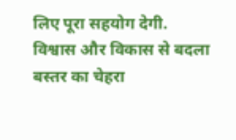लिए पूरा सहयोग देगी.
विश्वास और विकास से बदला बस्तर का चेहरा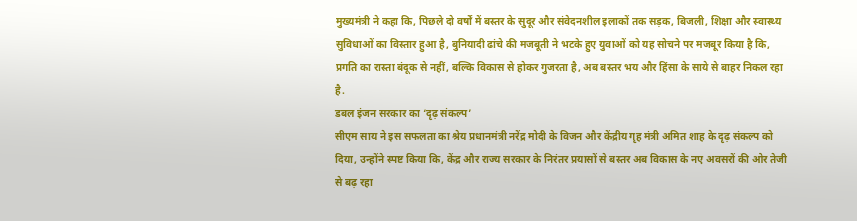मुख्यमंत्री ने कहा कि, पिछले दो वर्षों में बस्तर के सुदूर और संवेदनशील इलाकों तक सड़क, बिजली, शिक्षा और स्वास्थ्य सुविधाओं का विस्तार हुआ है, बुनियादी ढांचे की मजबूती ने भटके हुए युवाओं को यह सोचने पर मजबूर किया है कि, प्रगति का रास्ता बंदूक से नहीं, बल्कि विकास से होकर गुजरता है, अब बस्तर भय और हिंसा के साये से बाहर निकल रहा है.
डबल इंजन सरकार का ‘दृढ़ संकल्प’
सीएम साय ने इस सफलता का श्रेय प्रधानमंत्री नरेंद्र मोदी के विजन और केंद्रीय गृह मंत्री अमित शाह के दृढ़ संकल्प को दिया, उन्होंने स्पष्ट किया कि, केंद्र और राज्य सरकार के निरंतर प्रयासों से बस्तर अब विकास के नए अवसरों की ओर तेजी से बढ़ रहा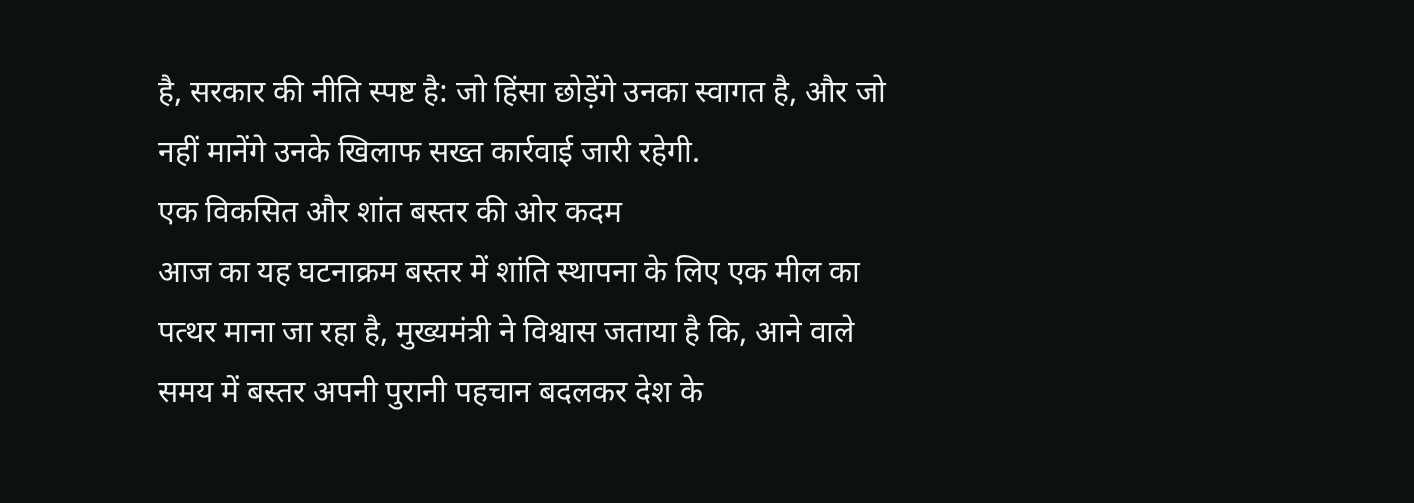है, सरकार की नीति स्पष्ट है: जो हिंसा छोड़ेंगे उनका स्वागत है, और जो नहीं मानेंगे उनके खिलाफ सख्त कार्रवाई जारी रहेगी.
एक विकसित और शांत बस्तर की ओर कदम
आज का यह घटनाक्रम बस्तर में शांति स्थापना के लिए एक मील का पत्थर माना जा रहा है, मुख्यमंत्री ने विश्वास जताया है कि, आने वाले समय में बस्तर अपनी पुरानी पहचान बदलकर देश के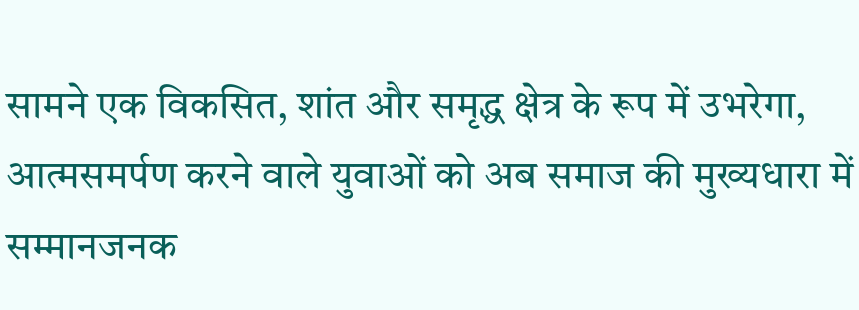सामने एक विकसित, शांत और समृद्ध क्षेत्र के रूप में उभरेगा, आत्मसमर्पण करने वाले युवाओं को अब समाज की मुख्यधारा में सम्मानजनक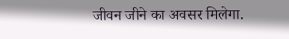जीवन जीने का अवसर मिलेगा.